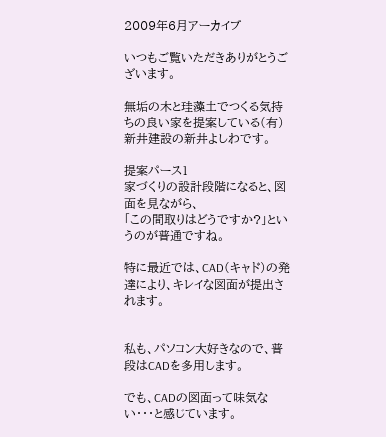2009年6月アーカイブ

いつもご覧いただきありがとうございます。

無垢の木と珪藻土でつくる気持ちの良い家を提案している(有)新井建設の新井よしわです。

提案パース1
家づくりの設計段階になると、図面を見ながら、
「この間取りはどうですか?」というのが普通ですね。

特に最近では、CAD(キャド)の発達により、キレイな図面が提出されます。


私も、パソコン大好きなので、普段はCADを多用します。

でも、CADの図面って味気ない・・・と感じています。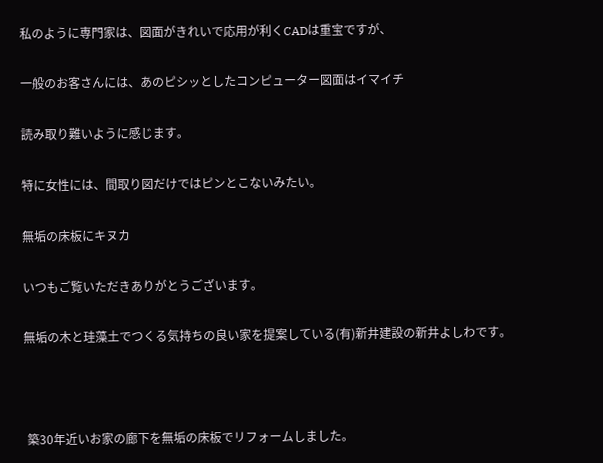私のように専門家は、図面がきれいで応用が利くCADは重宝ですが、

一般のお客さんには、あのピシッとしたコンピューター図面はイマイチ

読み取り難いように感じます。

特に女性には、間取り図だけではピンとこないみたい。

無垢の床板にキヌカ

いつもご覧いただきありがとうございます。

無垢の木と珪藻土でつくる気持ちの良い家を提案している(有)新井建設の新井よしわです。



 築30年近いお家の廊下を無垢の床板でリフォームしました。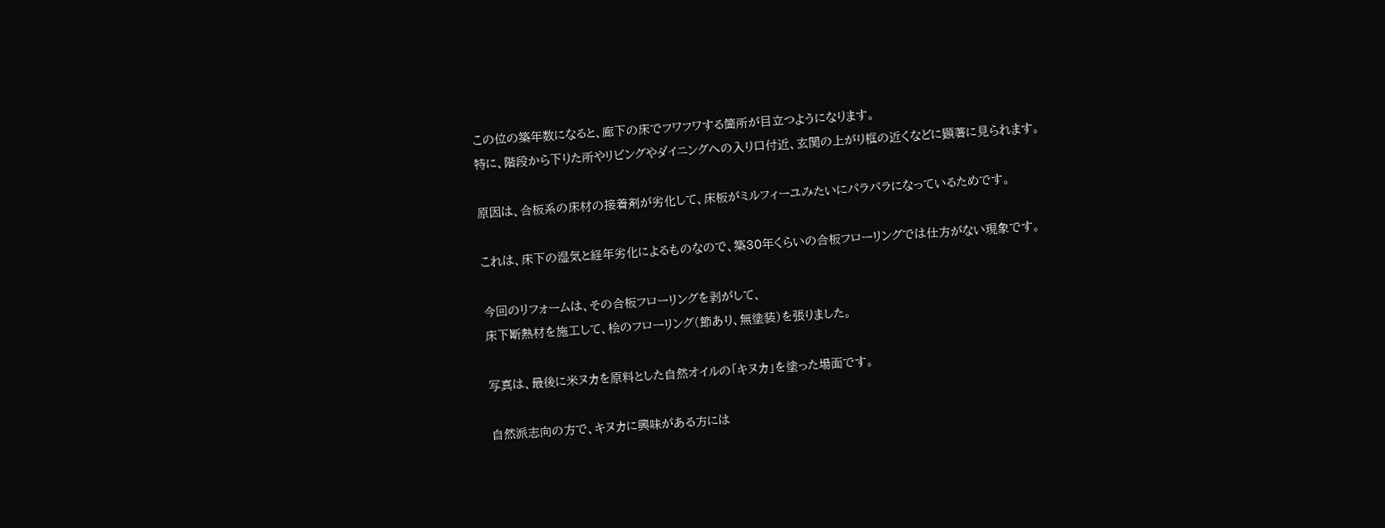この位の築年数になると、廊下の床でフワフワする箇所が目立つようになります。
特に、階段から下りた所やリビングやダイニングへの入り口付近、玄関の上がり框の近くなどに顕著に見られます。

原因は、合板系の床材の接着剤が劣化して、床板がミルフィーユみたいにパラパラになっているためです。

これは、床下の湿気と経年劣化によるものなので、築30年くらいの合板フローリングでは仕方がない現象です。

今回のリフォームは、その合板フローリングを剥がして、
床下断熱材を施工して、桧のフローリング(節あり、無塗装)を張りました。

写真は、最後に米ヌカを原料とした自然オイルの「キヌカ」を塗った場面です。

自然派志向の方で、キヌカに興味がある方には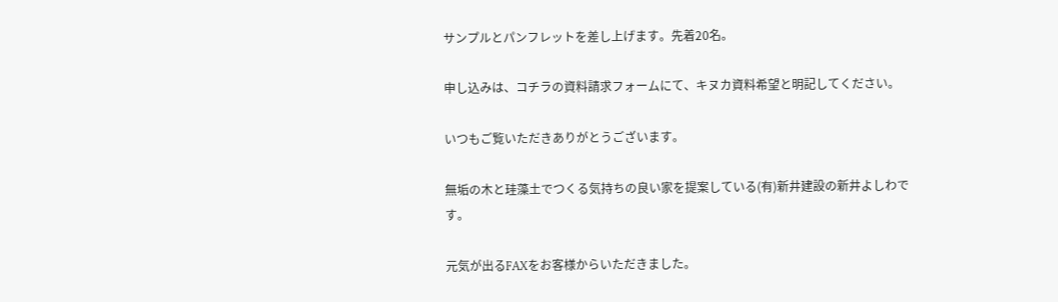サンプルとパンフレットを差し上げます。先着20名。

申し込みは、コチラの資料請求フォームにて、キヌカ資料希望と明記してください。

いつもご覧いただきありがとうございます。

無垢の木と珪藻土でつくる気持ちの良い家を提案している(有)新井建設の新井よしわです。

元気が出るFAXをお客様からいただきました。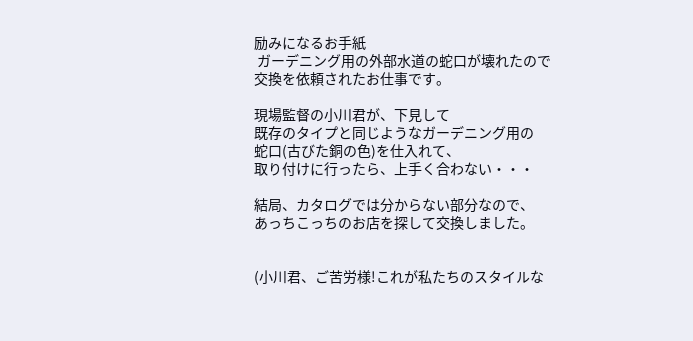励みになるお手紙
 ガーデニング用の外部水道の蛇口が壊れたので
交換を依頼されたお仕事です。

現場監督の小川君が、下見して
既存のタイプと同じようなガーデニング用の
蛇口(古びた銅の色)を仕入れて、
取り付けに行ったら、上手く合わない・・・

結局、カタログでは分からない部分なので、
あっちこっちのお店を探して交換しました。


(小川君、ご苦労様!これが私たちのスタイルな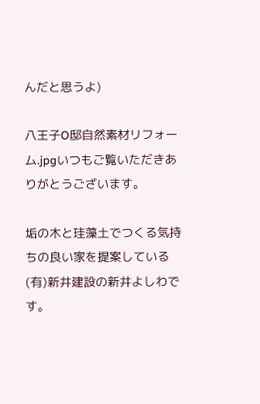んだと思うよ)

八王子O邸自然素材リフォーム.jpgいつもご覧いただきありがとうございます。

垢の木と珪藻土でつくる気持ちの良い家を提案している(有)新井建設の新井よしわです。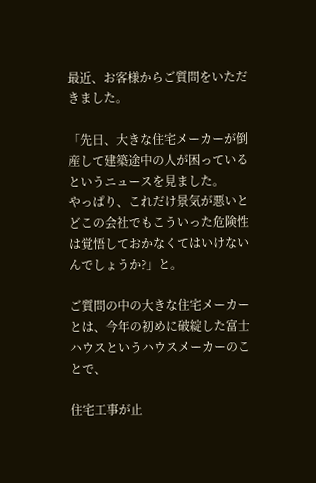最近、お客様からご質問をいただきました。

「先日、大きな住宅メーカーが倒産して建築途中の人が困っているというニュースを見ました。
やっぱり、これだけ景気が悪いとどこの会社でもこういった危険性は覚悟しておかなくてはいけないんでしょうか?」と。

ご質問の中の大きな住宅メーカーとは、今年の初めに破綻した富士ハウスというハウスメーカーのことで、

住宅工事が止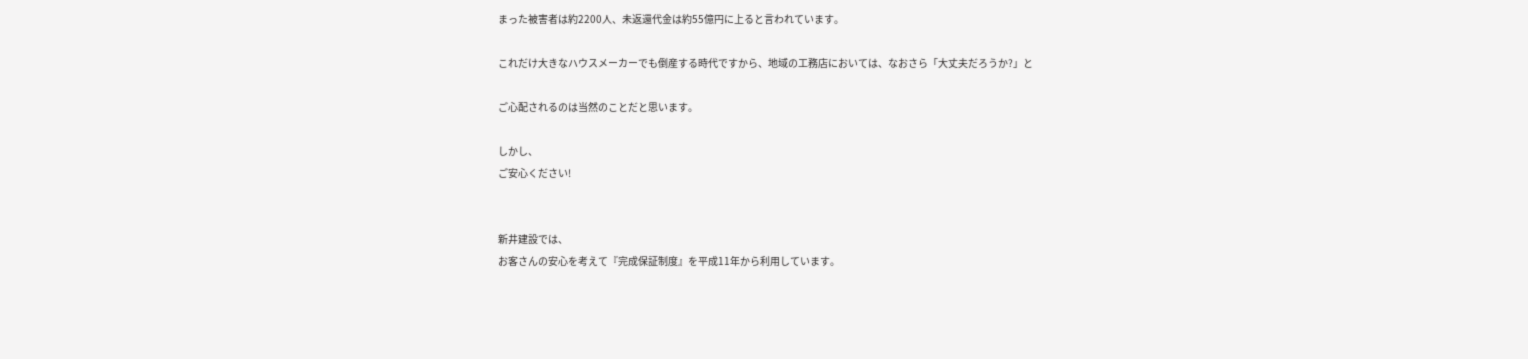まった被害者は約2200人、未返還代金は約55億円に上ると言われています。

これだけ大きなハウスメーカーでも倒産する時代ですから、地域の工務店においては、なおさら「大丈夫だろうか?」と

ご心配されるのは当然のことだと思います。

しかし、
ご安心ください!


新井建設では、
お客さんの安心を考えて『完成保証制度』を平成11年から利用しています。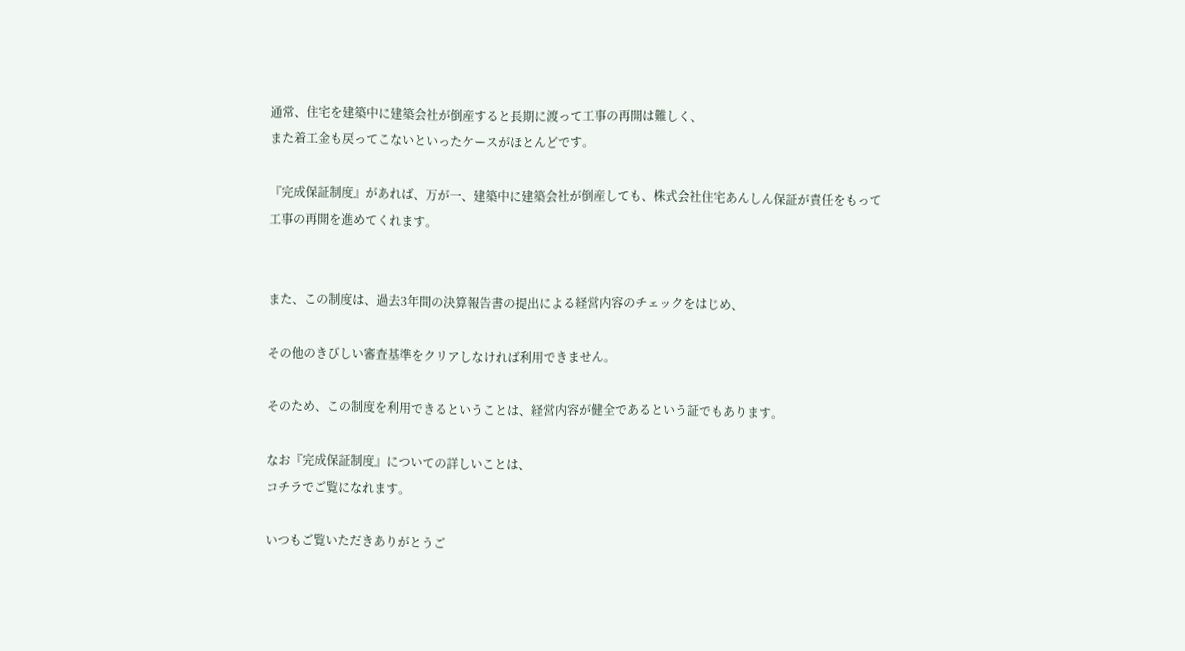通常、住宅を建築中に建築会社が倒産すると長期に渡って工事の再開は難しく、
また着工金も戻ってこないといったケースがほとんどです。

『完成保証制度』があれば、万が一、建築中に建築会社が倒産しても、株式会社住宅あんしん保証が責任をもって
工事の再開を進めてくれます。


また、この制度は、過去3年間の決算報告書の提出による経営内容のチェックをはじめ、

その他のきびしい審査基準をクリアしなければ利用できません。

そのため、この制度を利用できるということは、経営内容が健全であるという証でもあります。

なお『完成保証制度』についての詳しいことは、
コチラでご覧になれます。

いつもご覧いただきありがとうご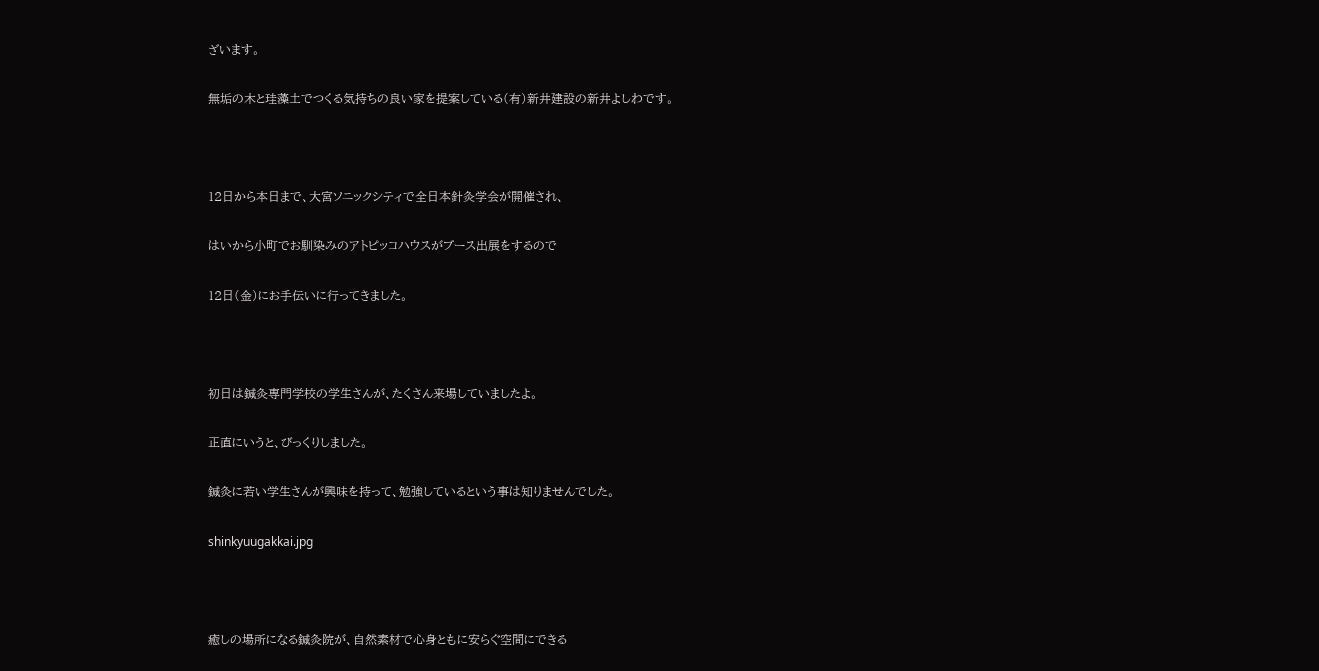ざいます。

無垢の木と珪藻土でつくる気持ちの良い家を提案している(有)新井建設の新井よしわです。



12日から本日まで、大宮ソニックシティで全日本針灸学会が開催され、

はいから小町でお馴染みのアトピッコハウスがブース出展をするので

12日(金)にお手伝いに行ってきました。



初日は鍼灸専門学校の学生さんが、たくさん来場していましたよ。

正直にいうと、びっくりしました。

鍼灸に若い学生さんが興味を持って、勉強しているという事は知りませんでした。

shinkyuugakkai.jpg



癒しの場所になる鍼灸院が、自然素材で心身ともに安らぐ空間にできる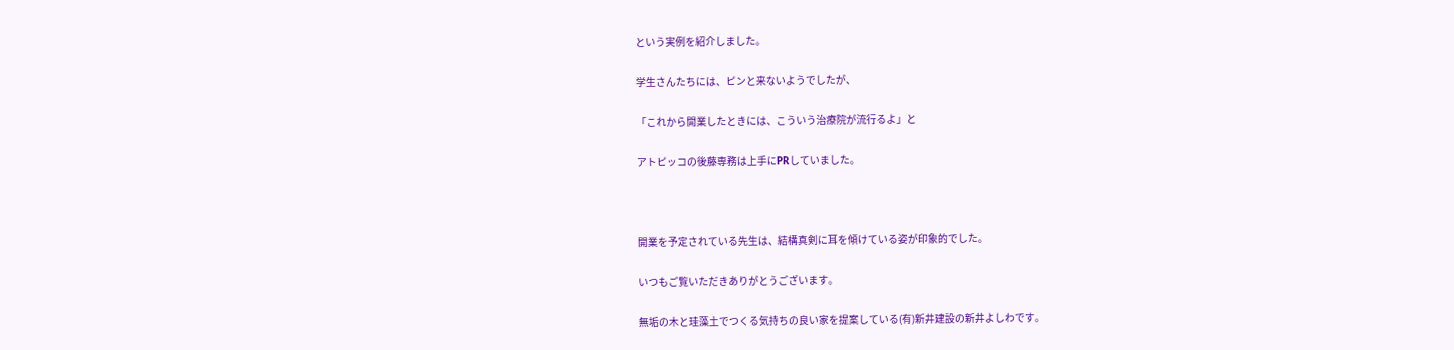という実例を紹介しました。

学生さんたちには、ピンと来ないようでしたが、

「これから開業したときには、こういう治療院が流行るよ」と

アトピッコの後藤専務は上手にPRしていました。



開業を予定されている先生は、結構真剣に耳を傾けている姿が印象的でした。

いつもご覧いただきありがとうございます。

無垢の木と珪藻土でつくる気持ちの良い家を提案している(有)新井建設の新井よしわです。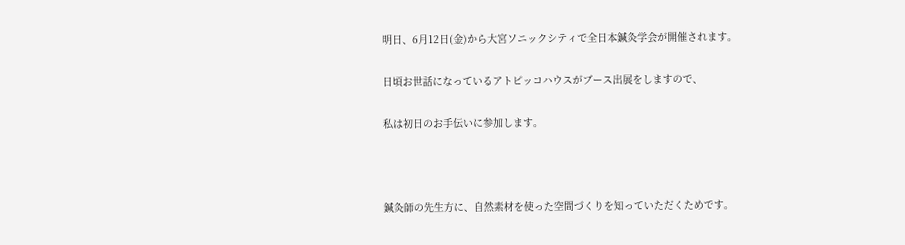明日、6月12日(金)から大宮ソニックシティで全日本鍼灸学会が開催されます。

日頃お世話になっているアトピッコハウスがブース出展をしますので、

私は初日のお手伝いに参加します。



鍼灸師の先生方に、自然素材を使った空間づくりを知っていただくためです。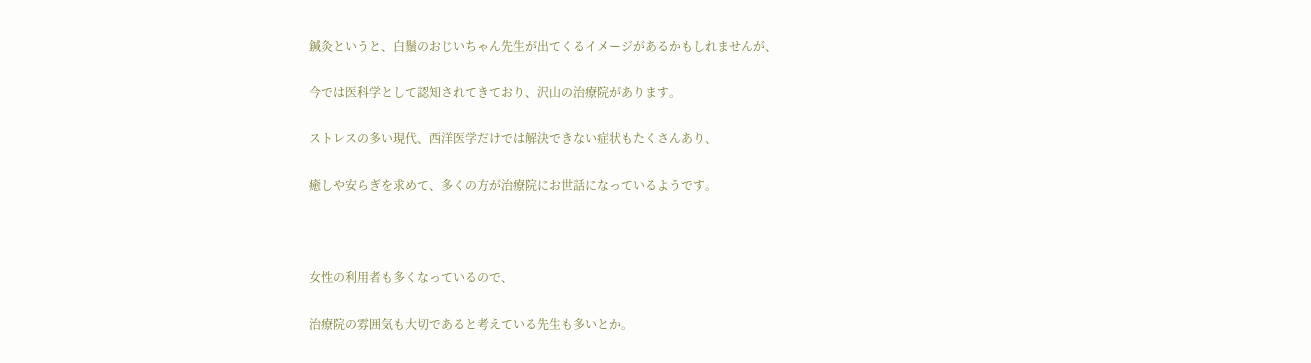鍼灸というと、白鬚のおじいちゃん先生が出てくるイメージがあるかもしれませんが、

今では医科学として認知されてきており、沢山の治療院があります。

ストレスの多い現代、西洋医学だけでは解決できない症状もたくさんあり、

癒しや安らぎを求めて、多くの方が治療院にお世話になっているようです。



女性の利用者も多くなっているので、

治療院の雰囲気も大切であると考えている先生も多いとか。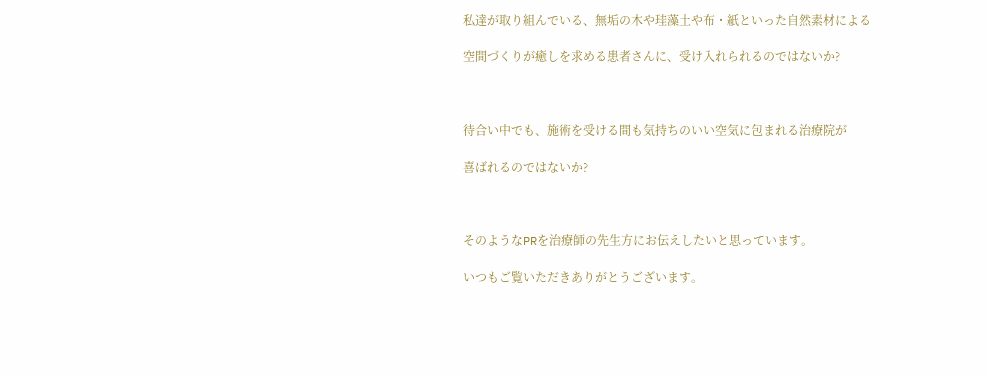私達が取り組んでいる、無垢の木や珪藻土や布・紙といった自然素材による

空間づくりが癒しを求める患者さんに、受け入れられるのではないか?



待合い中でも、施術を受ける間も気持ちのいい空気に包まれる治療院が

喜ばれるのではないか?



そのようなPRを治療師の先生方にお伝えしたいと思っています。

いつもご覧いただきありがとうございます。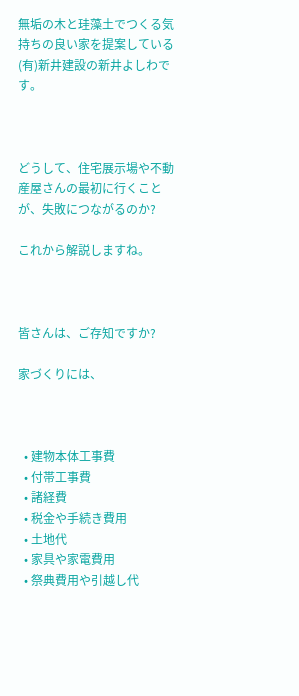無垢の木と珪藻土でつくる気持ちの良い家を提案している(有)新井建設の新井よしわです。



どうして、住宅展示場や不動産屋さんの最初に行くことが、失敗につながるのか?

これから解説しますね。



皆さんは、ご存知ですか?

家づくりには、



  • 建物本体工事費
  • 付帯工事費
  • 諸経費
  • 税金や手続き費用
  • 土地代
  • 家具や家電費用
  • 祭典費用や引越し代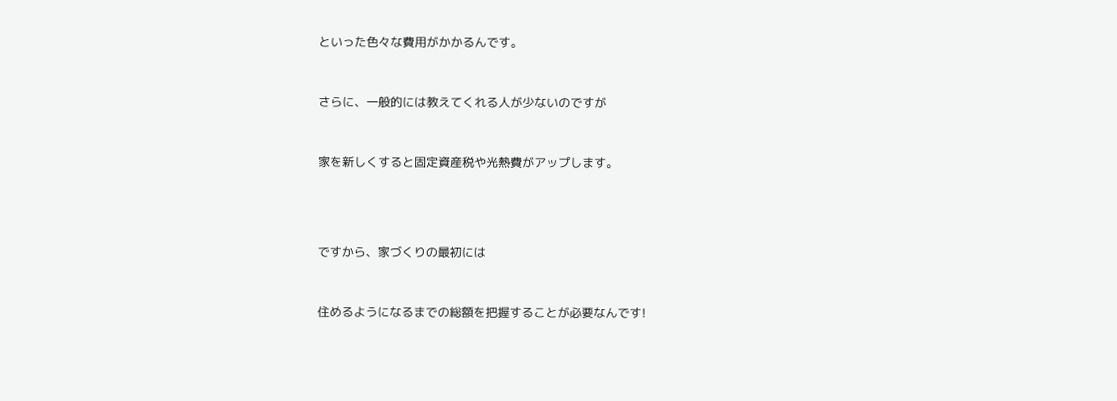といった色々な費用がかかるんです。



さらに、一般的には教えてくれる人が少ないのですが



家を新しくすると固定資産税や光熱費がアップします。





ですから、家づくりの最初には



住めるようになるまでの総額を把握することが必要なんです!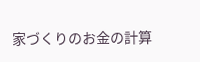家づくりのお金の計算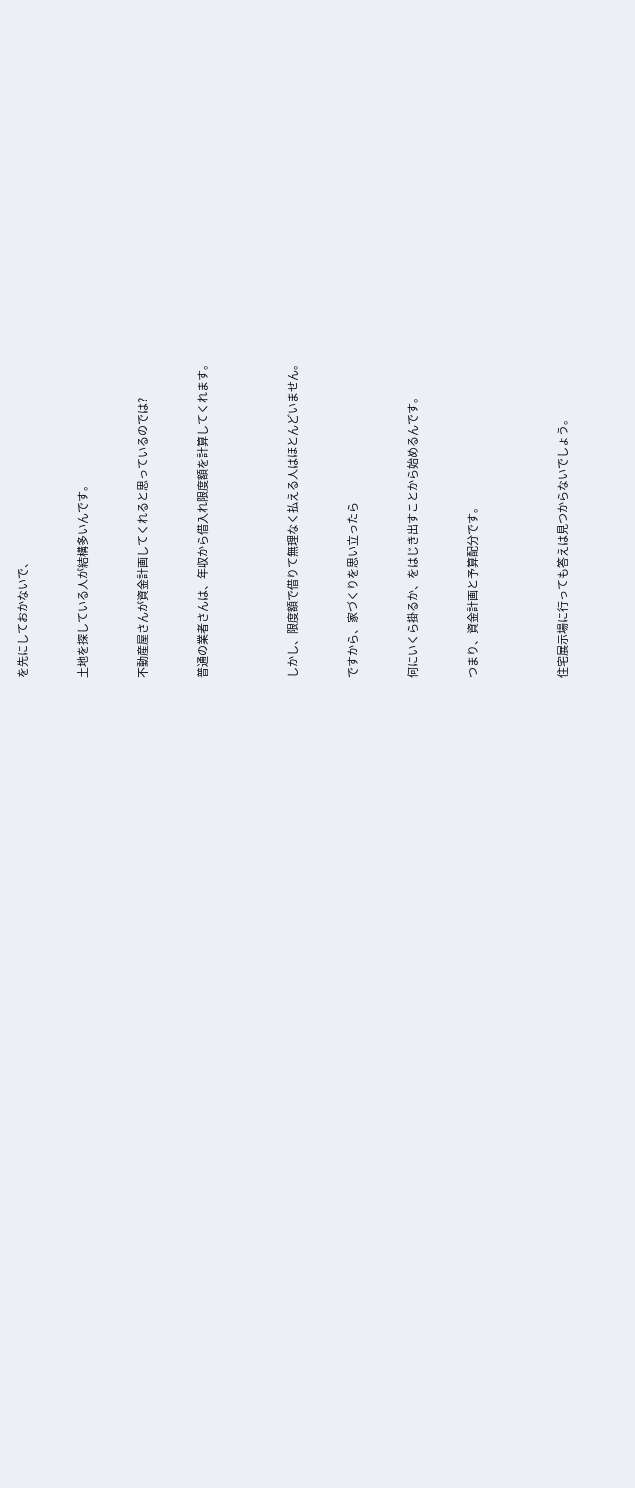を先にしておかないで、



土地を探している人が結構多いんです。



不動産屋さんが資金計画してくれると思っているのでは?



普通の業者さんは、年収から借入れ限度額を計算してくれます。





しかし、限度額で借りて無理なく払える人はほとんどいません。



ですから、家づくりを思い立ったら



何にいくら掛るか、をはじき出すことから始めるんです。



つまり、資金計画と予算配分です。





住宅展示場に行っても答えは見つからないでしょう。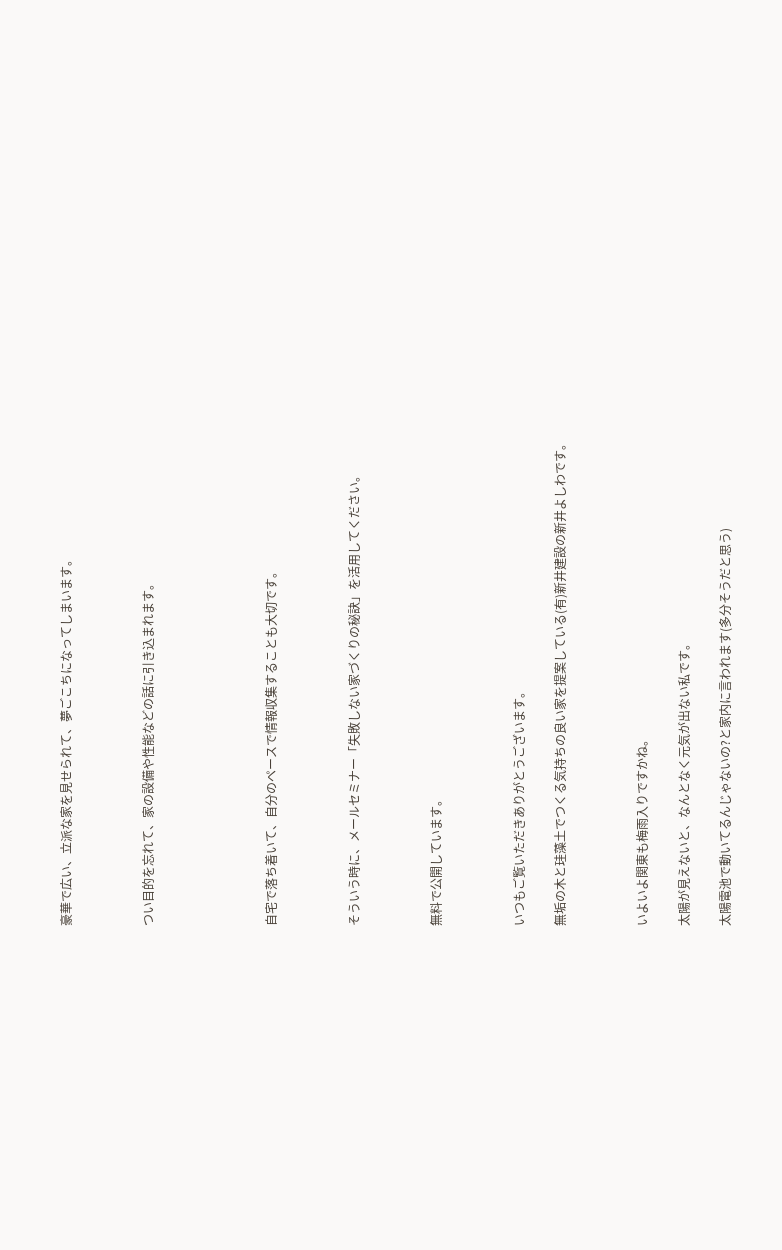豪華で広い、立派な家を見せられて、夢ごこちになってしまいます。



つい目的を忘れて、家の設備や性能などの話に引き込まれます。





自宅で落ち着いて、自分のペースで情報収集することも大切です。



そういう時に、メールセミナー「失敗しない家づくりの秘訣」を活用してください。



無料で公開しています。



いつもご覧いただきありがとうございます。

無垢の木と珪藻土でつくる気持ちの良い家を提案している(有)新井建設の新井よしわです。



いよいよ関東も梅雨入りですかね。

太陽が見えないと、なんとなく元気が出ない私です。

太陽電池で動いてるんじゃないの?と家内に言われます(多分そうだと思う)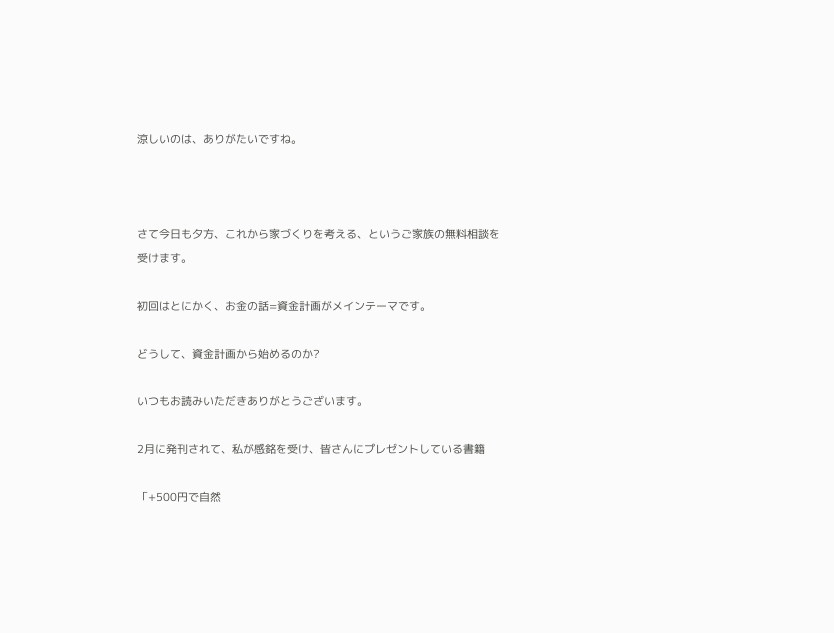涼しいのは、ありがたいですね。



さて今日も夕方、これから家づくりを考える、というご家族の無料相談を受けます。

初回はとにかく、お金の話=資金計画がメインテーマです。

どうして、資金計画から始めるのか?

いつもお読みいただきありがとうございます。

2月に発刊されて、私が感銘を受け、皆さんにプレゼントしている書籍

「+500円で自然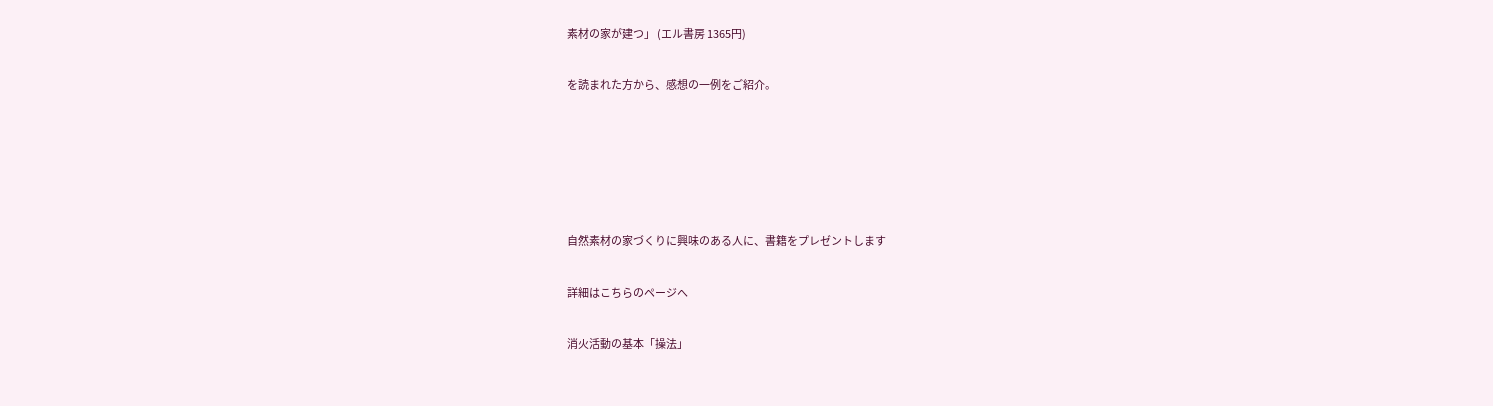素材の家が建つ」 (エル書房 1365円)

を読まれた方から、感想の一例をご紹介。





自然素材の家づくりに興味のある人に、書籍をプレゼントします

詳細はこちらのページへ

消火活動の基本「操法」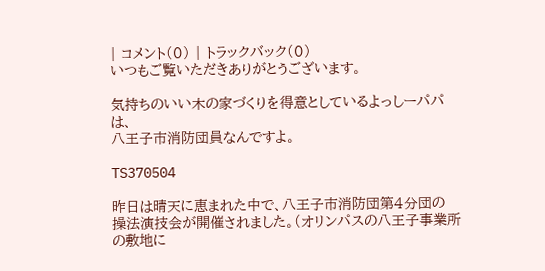| コメント(0) | トラックバック(0)
いつもご覧いただきありがとうございます。

気持ちのいい木の家づくりを得意としているよっしーパパは、
八王子市消防団員なんですよ。

TS370504

昨日は晴天に恵まれた中で、八王子市消防団第4分団の
操法演技会が開催されました。(オリンパスの八王子事業所の敷地に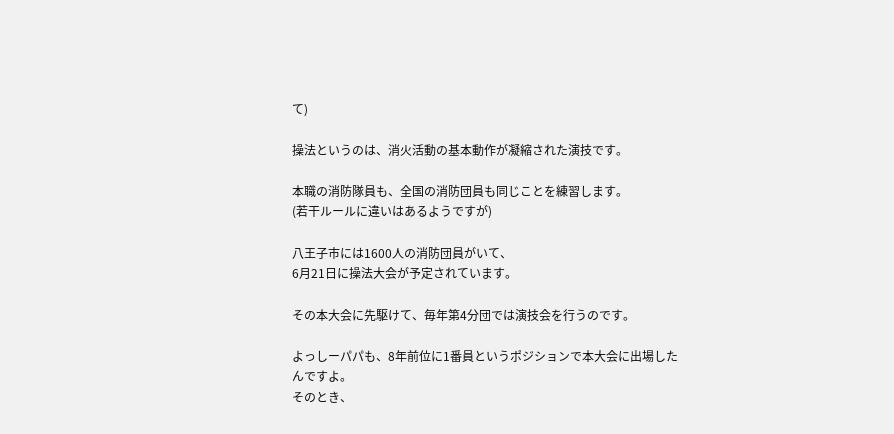て)

操法というのは、消火活動の基本動作が凝縮された演技です。

本職の消防隊員も、全国の消防団員も同じことを練習します。
(若干ルールに違いはあるようですが)

八王子市には1600人の消防団員がいて、
6月21日に操法大会が予定されています。

その本大会に先駆けて、毎年第4分団では演技会を行うのです。

よっしーパパも、8年前位に1番員というポジションで本大会に出場したんですよ。
そのとき、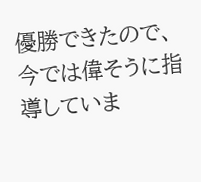優勝できたので、今では偉そうに指導していま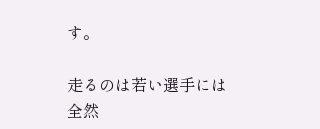す。

走るのは若い選手には全然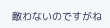敵わないのですがね